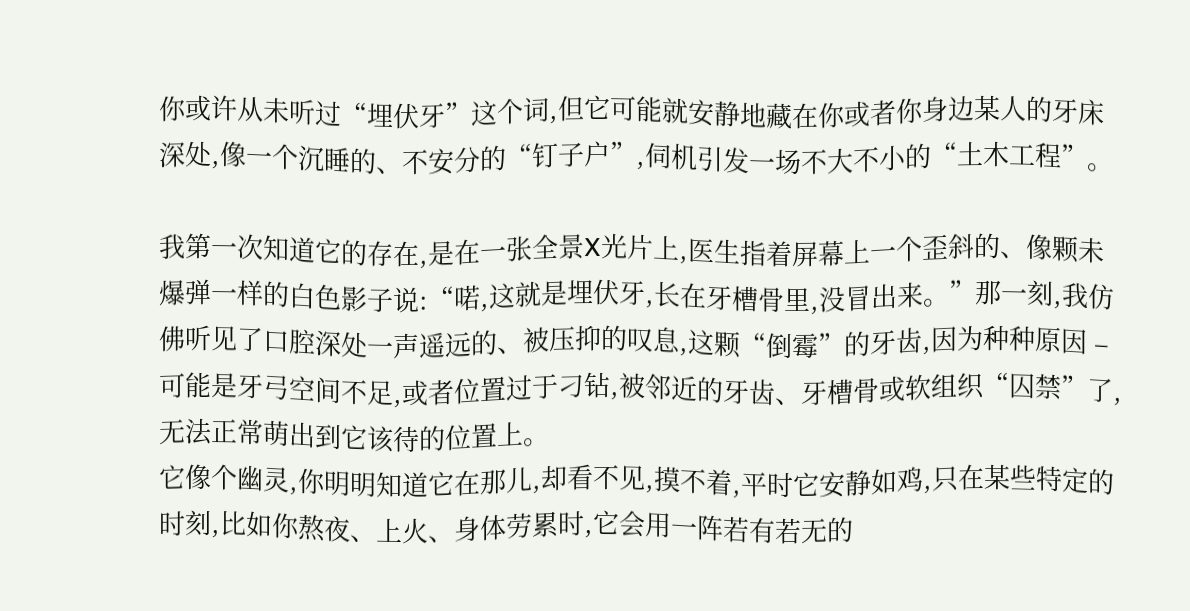你或许从未听过“埋伏牙”这个词,但它可能就安静地藏在你或者你身边某人的牙床深处,像一个沉睡的、不安分的“钉子户”,伺机引发一场不大不小的“土木工程”。

我第一次知道它的存在,是在一张全景X光片上,医生指着屏幕上一个歪斜的、像颗未爆弹一样的白色影子说:“喏,这就是埋伏牙,长在牙槽骨里,没冒出来。”那一刻,我仿佛听见了口腔深处一声遥远的、被压抑的叹息,这颗“倒霉”的牙齿,因为种种原因 – 可能是牙弓空间不足,或者位置过于刁钻,被邻近的牙齿、牙槽骨或软组织“囚禁”了,无法正常萌出到它该待的位置上。
它像个幽灵,你明明知道它在那儿,却看不见,摸不着,平时它安静如鸡,只在某些特定的时刻,比如你熬夜、上火、身体劳累时,它会用一阵若有若无的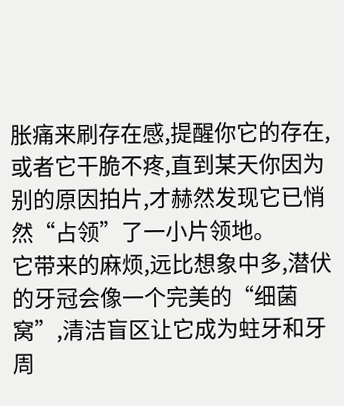胀痛来刷存在感,提醒你它的存在,或者它干脆不疼,直到某天你因为别的原因拍片,才赫然发现它已悄然“占领”了一小片领地。
它带来的麻烦,远比想象中多,潜伏的牙冠会像一个完美的“细菌窝”,清洁盲区让它成为蛀牙和牙周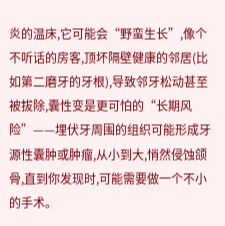炎的温床,它可能会“野蛮生长”,像个不听话的房客,顶坏隔壁健康的邻居(比如第二磨牙的牙根),导致邻牙松动甚至被拔除,囊性变是更可怕的“长期风险”——埋伏牙周围的组织可能形成牙源性囊肿或肿瘤,从小到大,悄然侵蚀颌骨,直到你发现时,可能需要做一个不小的手术。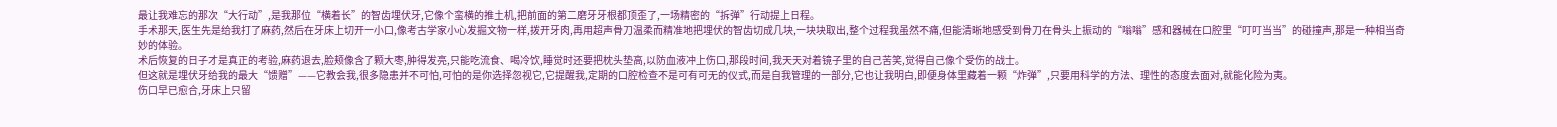最让我难忘的那次“大行动”,是我那位“横着长”的智齿埋伏牙,它像个蛮横的推土机,把前面的第二磨牙牙根都顶歪了,一场精密的“拆弹”行动提上日程。
手术那天,医生先是给我打了麻药,然后在牙床上切开一小口,像考古学家小心发掘文物一样,拨开牙肉,再用超声骨刀温柔而精准地把埋伏的智齿切成几块,一块块取出,整个过程我虽然不痛,但能清晰地感受到骨刀在骨头上振动的“嗡嗡”感和器械在口腔里“叮叮当当”的碰撞声,那是一种相当奇妙的体验。
术后恢复的日子才是真正的考验,麻药退去,脸颊像含了颗大枣,肿得发亮,只能吃流食、喝冷饮,睡觉时还要把枕头垫高,以防血液冲上伤口,那段时间,我天天对着镜子里的自己苦笑,觉得自己像个受伤的战士。
但这就是埋伏牙给我的最大“馈赠”——它教会我,很多隐患并不可怕,可怕的是你选择忽视它,它提醒我,定期的口腔检查不是可有可无的仪式,而是自我管理的一部分,它也让我明白,即便身体里藏着一颗“炸弹”,只要用科学的方法、理性的态度去面对,就能化险为夷。
伤口早已愈合,牙床上只留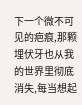下一个微不可见的疤痕,那颗埋伏牙也从我的世界里彻底消失,每当想起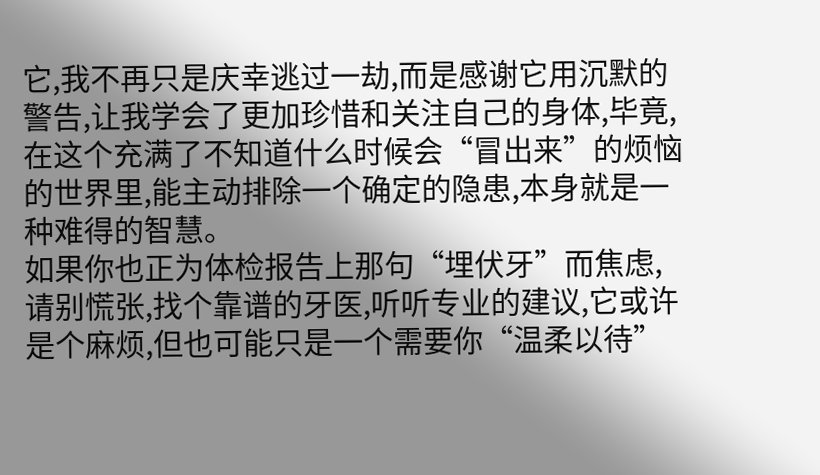它,我不再只是庆幸逃过一劫,而是感谢它用沉默的警告,让我学会了更加珍惜和关注自己的身体,毕竟,在这个充满了不知道什么时候会“冒出来”的烦恼的世界里,能主动排除一个确定的隐患,本身就是一种难得的智慧。
如果你也正为体检报告上那句“埋伏牙”而焦虑,请别慌张,找个靠谱的牙医,听听专业的建议,它或许是个麻烦,但也可能只是一个需要你“温柔以待”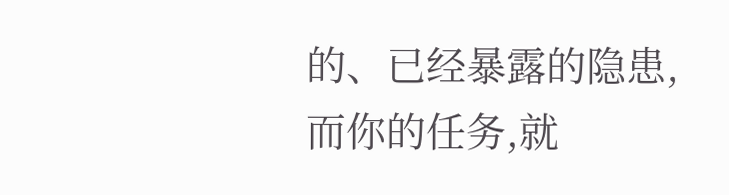的、已经暴露的隐患,而你的任务,就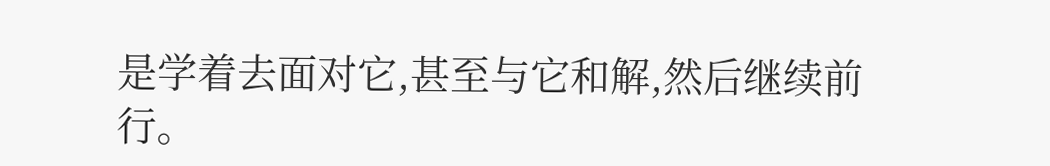是学着去面对它,甚至与它和解,然后继续前行。